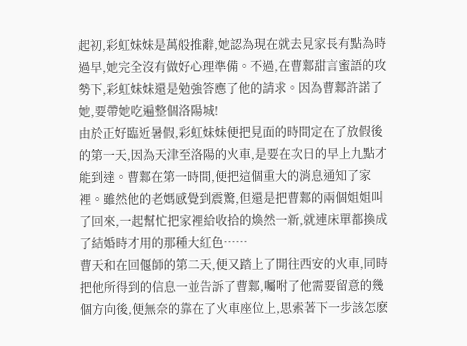起初,彩虹妹妹是萬般推辭,她認為現在就去見家長有點為時過早,她完全沒有做好心理準備。不過,在曹鄴甜言蜜語的攻勢下,彩虹妹妹還是勉強答應了他的請求。因為曹鄴許諾了她,要帶她吃遍整個洛陽城!
由於正好臨近暑假,彩虹妹妹便把見面的時間定在了放假後的第一天,因為天津至洛陽的火車,是要在次日的早上九點才能到達。曹鄴在第一時間,便把這個重大的消息通知了家裡。雖然他的老媽感覺到震驚,但還是把曹鄴的兩個姐姐叫了回來,一起幫忙把家裡給收拾的煥然一新,就連床單都換成了結婚時才用的那種大紅色……
曹天和在回偃師的第二天,便又踏上了開往西安的火車,同時把他所得到的信息一並告訴了曹鄴,囑咐了他需要留意的幾個方向後,便無奈的靠在了火車座位上,思索著下一步該怎麽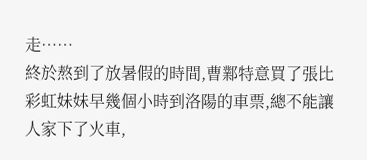走……
終於熬到了放暑假的時間,曹鄴特意買了張比彩虹妹妹早幾個小時到洛陽的車票,總不能讓人家下了火車,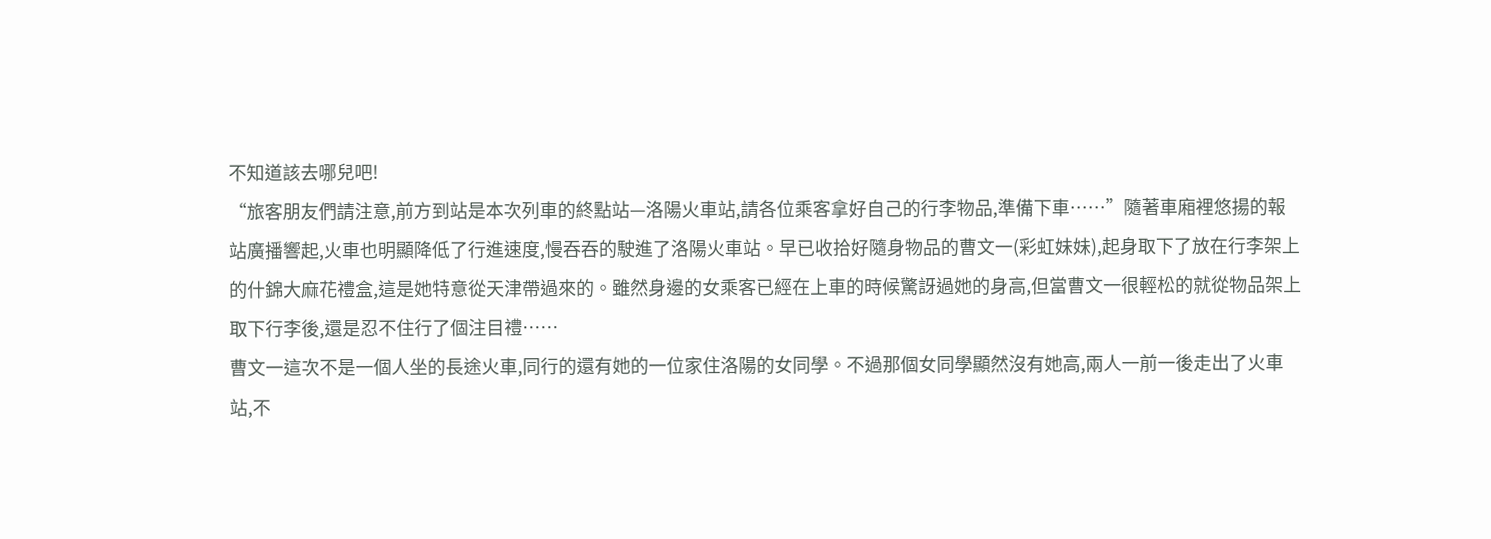不知道該去哪兒吧!
“旅客朋友們請注意,前方到站是本次列車的終點站—洛陽火車站,請各位乘客拿好自己的行李物品,準備下車……”隨著車廂裡悠揚的報站廣播響起,火車也明顯降低了行進速度,慢吞吞的駛進了洛陽火車站。早已收拾好隨身物品的曹文一(彩虹妹妹),起身取下了放在行李架上的什錦大麻花禮盒,這是她特意從天津帶過來的。雖然身邊的女乘客已經在上車的時候驚訝過她的身高,但當曹文一很輕松的就從物品架上取下行李後,還是忍不住行了個注目禮……
曹文一這次不是一個人坐的長途火車,同行的還有她的一位家住洛陽的女同學。不過那個女同學顯然沒有她高,兩人一前一後走出了火車站,不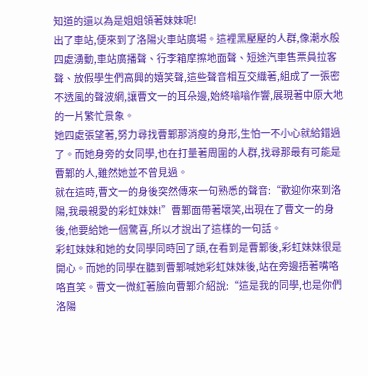知道的還以為是姐姐領著妹妹呢!
出了車站,便來到了洛陽火車站廣場。這裡黑壓壓的人群,像潮水般四處湧動,車站廣播聲、行李箱摩擦地面聲、短途汽車售票員拉客聲、放假學生們高興的嬉笑聲,這些聲音相互交織著,組成了一張密不透風的聲波網,讓曹文一的耳朵邊,始終嗡嗡作響,展現著中原大地的一片繁忙景象。
她四處張望著,努力尋找曹鄴那消瘦的身形,生怕一不小心就給錯過了。而她身旁的女同學,也在打量著周圍的人群,找尋那最有可能是曹鄴的人,雖然她並不曾見過。
就在這時,曹文一的身後突然傳來一句熟悉的聲音:“歡迎你來到洛陽,我最親愛的彩虹妹妹!”曹鄴面帶著壞笑,出現在了曹文一的身後,他要給她一個驚喜,所以才說出了這樣的一句話。
彩虹妹妹和她的女同學同時回了頭,在看到是曹鄴後,彩虹妹妹很是開心。而她的同學在聽到曹鄴喊她彩虹妹妹後,站在旁邊捂著嘴咯咯直笑。曹文一微紅著臉向曹鄴介紹說:“這是我的同學,也是你們洛陽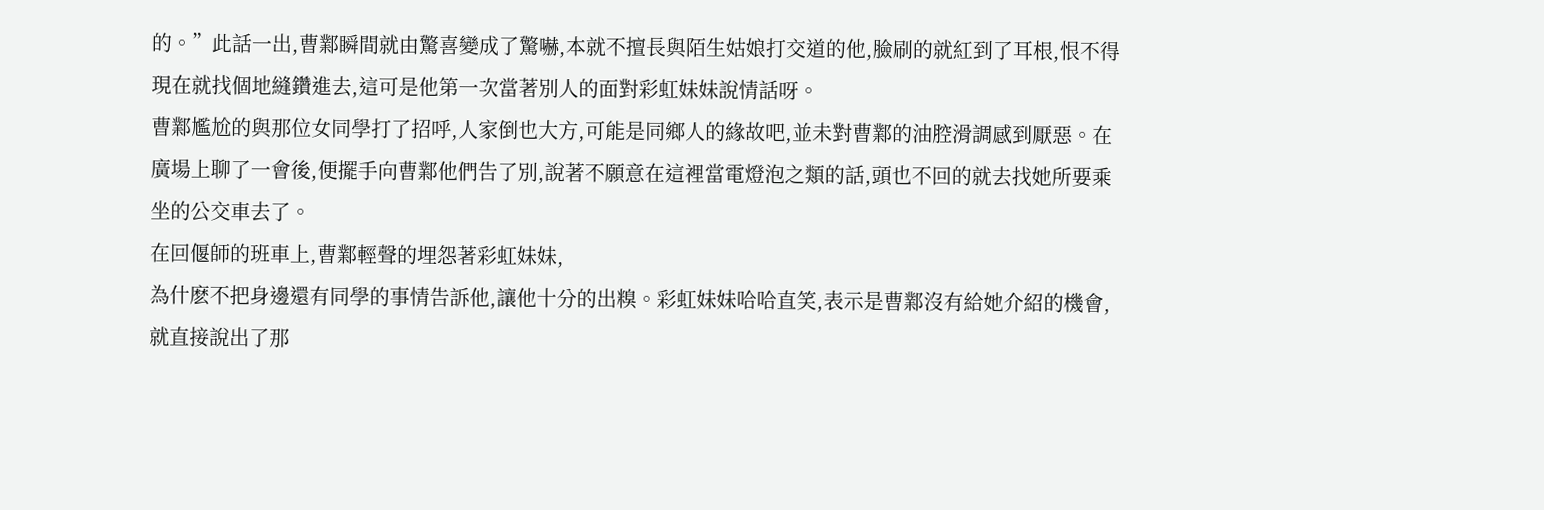的。”此話一出,曹鄴瞬間就由驚喜變成了驚嚇,本就不擅長與陌生姑娘打交道的他,臉刷的就紅到了耳根,恨不得現在就找個地縫鑽進去,這可是他第一次當著別人的面對彩虹妹妹說情話呀。
曹鄴尷尬的與那位女同學打了招呼,人家倒也大方,可能是同鄉人的緣故吧,並未對曹鄴的油腔滑調感到厭惡。在廣場上聊了一會後,便擺手向曹鄴他們告了別,說著不願意在這裡當電燈泡之類的話,頭也不回的就去找她所要乘坐的公交車去了。
在回偃師的班車上,曹鄴輕聲的埋怨著彩虹妹妹,
為什麽不把身邊還有同學的事情告訴他,讓他十分的出糗。彩虹妹妹哈哈直笑,表示是曹鄴沒有給她介紹的機會,就直接說出了那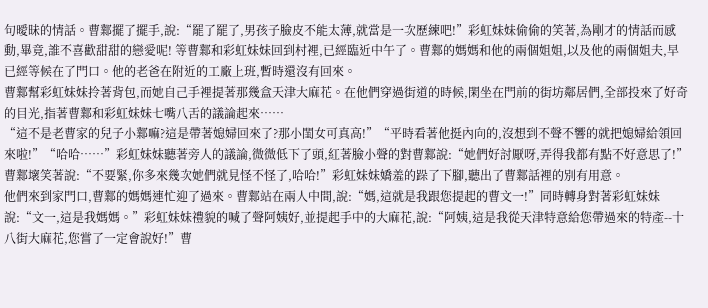句曖昧的情話。曹鄴擺了擺手,說:“罷了罷了,男孩子臉皮不能太薄,就當是一次歷練吧!”彩虹妹妹偷偷的笑著,為剛才的情話而感動,畢竟,誰不喜歡甜甜的戀愛呢! 等曹鄴和彩虹妹妹回到村裡,已經臨近中午了。曹鄴的媽媽和他的兩個姐姐,以及他的兩個姐夫,早已經等候在了門口。他的老爸在附近的工廠上班,暫時還沒有回來。
曹鄴幫彩虹妹妹拎著背包,而她自己手裡提著那幾盒天津大麻花。在他們穿過街道的時候,閑坐在門前的街坊鄰居們,全部投來了好奇的目光,指著曹鄴和彩虹妹妹七嘴八舌的議論起來……
“這不是老曹家的兒子小鄴嘛?這是帶著媳婦回來了?那小閨女可真高!”“平時看著他挺內向的,沒想到不聲不響的就把媳婦給領回來啦!”“哈哈……”彩虹妹妹聽著旁人的議論,微微低下了頭,紅著臉小聲的對曹鄴說:“她們好討厭呀,弄得我都有點不好意思了!”曹鄴壞笑著說:“不要緊,你多來幾次她們就見怪不怪了,哈哈!”彩虹妹妹嬌羞的跺了下腳,聽出了曹鄴話裡的別有用意。
他們來到家門口,曹鄴的媽媽連忙迎了過來。曹鄴站在兩人中間,說:“媽,這就是我跟您提起的曹文一!”同時轉身對著彩虹妹妹說:“文一,這是我媽媽。”彩虹妹妹禮貌的喊了聲阿姨好,並提起手中的大麻花,說:“阿姨,這是我從天津特意給您帶過來的特產--十八街大麻花,您嘗了一定會說好!”曹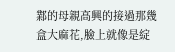鄴的母親高興的接過那幾盒大麻花,臉上就像是綻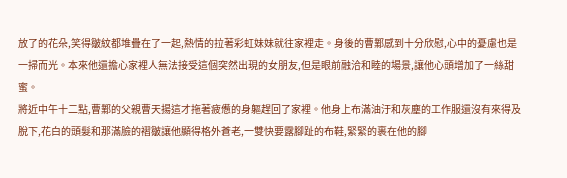放了的花朵,笑得皺紋都堆疊在了一起,熱情的拉著彩虹妹妹就往家裡走。身後的曹鄴感到十分欣慰,心中的憂慮也是一掃而光。本來他還擔心家裡人無法接受這個突然出現的女朋友,但是眼前融洽和睦的場景,讓他心頭增加了一絲甜蜜。
將近中午十二點,曹鄴的父親曹天揚這才拖著疲憊的身軀趕回了家裡。他身上布滿油汙和灰塵的工作服還沒有來得及脫下,花白的頭髮和那滿臉的褶皺讓他顯得格外蒼老,一雙快要露腳趾的布鞋,緊緊的裹在他的腳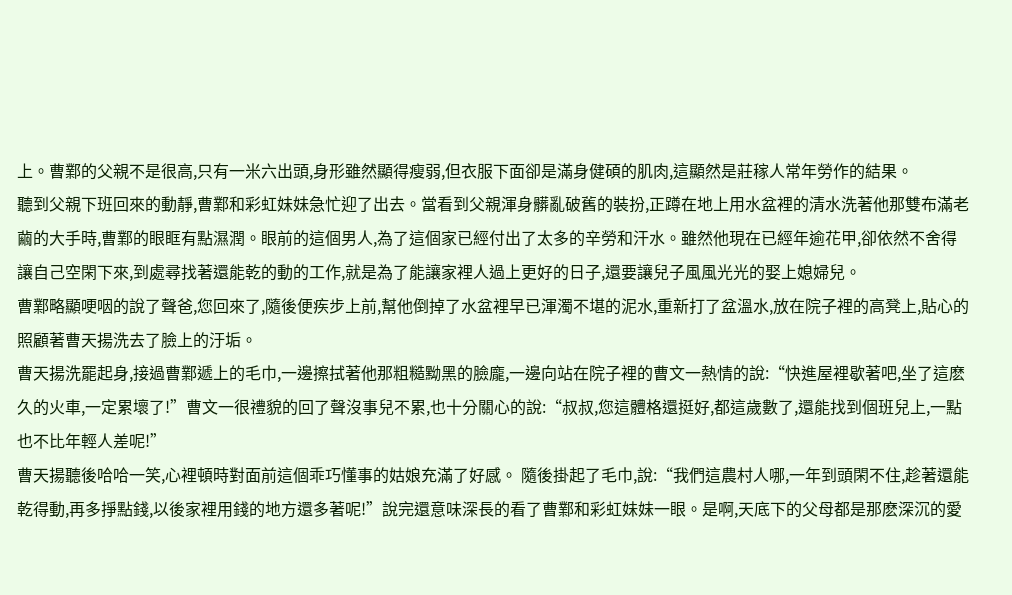上。曹鄴的父親不是很高,只有一米六出頭,身形雖然顯得瘦弱,但衣服下面卻是滿身健碩的肌肉,這顯然是莊稼人常年勞作的結果。
聽到父親下班回來的動靜,曹鄴和彩虹妹妹急忙迎了出去。當看到父親渾身髒亂破舊的裝扮,正蹲在地上用水盆裡的清水洗著他那雙布滿老繭的大手時,曹鄴的眼眶有點濕潤。眼前的這個男人,為了這個家已經付出了太多的辛勞和汗水。雖然他現在已經年逾花甲,卻依然不舍得讓自己空閑下來,到處尋找著還能乾的動的工作,就是為了能讓家裡人過上更好的日子,還要讓兒子風風光光的娶上媳婦兒。
曹鄴略顯哽咽的說了聲爸,您回來了,隨後便疾步上前,幫他倒掉了水盆裡早已渾濁不堪的泥水,重新打了盆溫水,放在院子裡的高凳上,貼心的照顧著曹天揚洗去了臉上的汙垢。
曹天揚洗罷起身,接過曹鄴遞上的毛巾,一邊擦拭著他那粗糙黝黑的臉龐,一邊向站在院子裡的曹文一熱情的說:“快進屋裡歇著吧,坐了這麽久的火車,一定累壞了!”曹文一很禮貌的回了聲沒事兒不累,也十分關心的說:“叔叔,您這體格還挺好,都這歲數了,還能找到個班兒上,一點也不比年輕人差呢!”
曹天揚聽後哈哈一笑,心裡頓時對面前這個乖巧懂事的姑娘充滿了好感。 隨後掛起了毛巾,說:“我們這農村人哪,一年到頭閑不住,趁著還能乾得動,再多掙點錢,以後家裡用錢的地方還多著呢!”說完還意味深長的看了曹鄴和彩虹妹妹一眼。是啊,天底下的父母都是那麽深沉的愛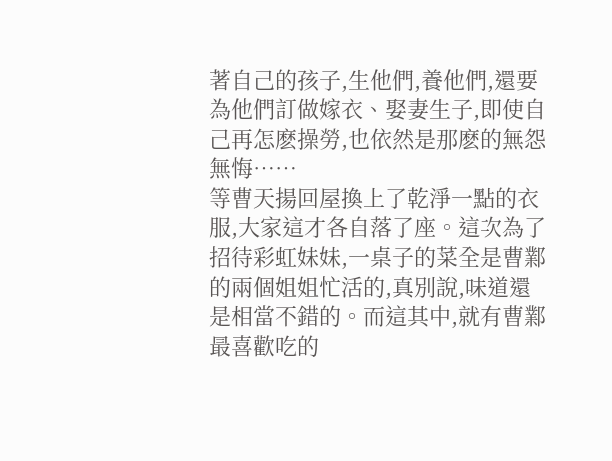著自己的孩子,生他們,養他們,還要為他們訂做嫁衣、娶妻生子,即使自己再怎麽操勞,也依然是那麽的無怨無悔……
等曹天揚回屋換上了乾淨一點的衣服,大家這才各自落了座。這次為了招待彩虹妹妹,一桌子的菜全是曹鄴的兩個姐姐忙活的,真別說,味道還是相當不錯的。而這其中,就有曹鄴最喜歡吃的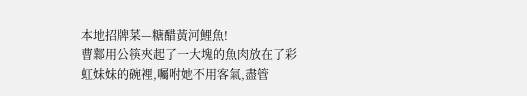本地招牌菜—糖醋黃河鯉魚!
曹鄴用公筷夾起了一大塊的魚肉放在了彩虹妹妹的碗裡,囑咐她不用客氣,盡管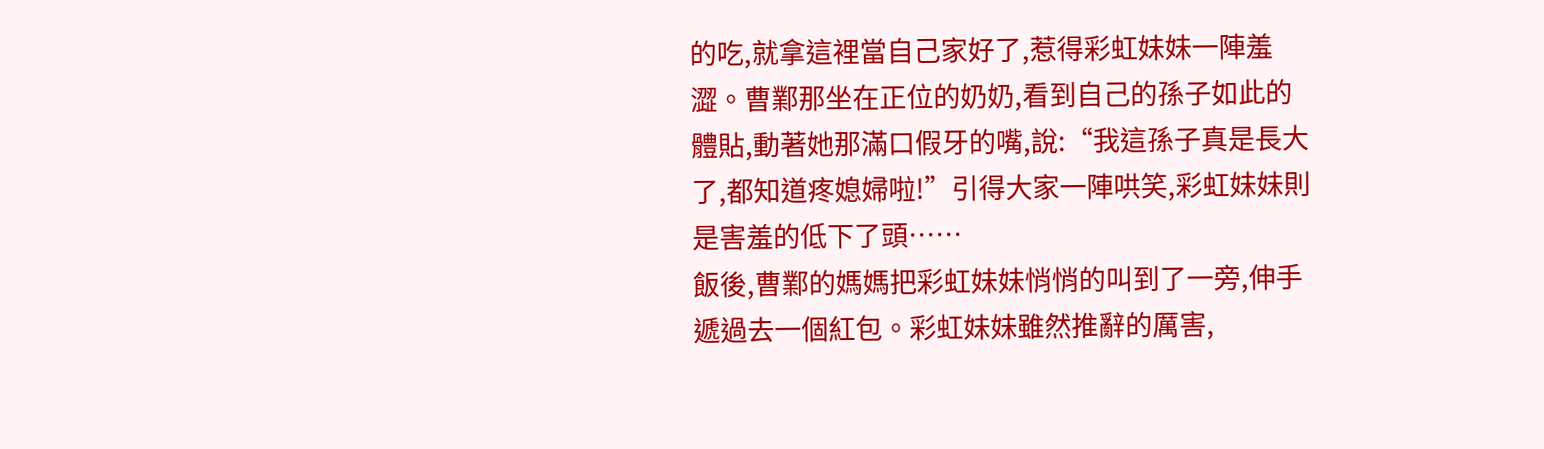的吃,就拿這裡當自己家好了,惹得彩虹妹妹一陣羞澀。曹鄴那坐在正位的奶奶,看到自己的孫子如此的體貼,動著她那滿口假牙的嘴,說:“我這孫子真是長大了,都知道疼媳婦啦!”引得大家一陣哄笑,彩虹妹妹則是害羞的低下了頭……
飯後,曹鄴的媽媽把彩虹妹妹悄悄的叫到了一旁,伸手遞過去一個紅包。彩虹妹妹雖然推辭的厲害,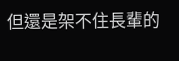但還是架不住長輩的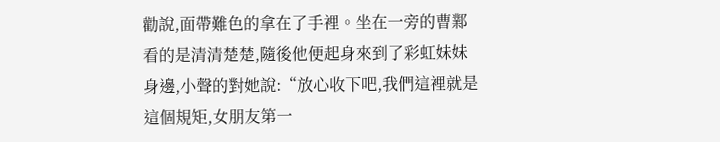勸說,面帶難色的拿在了手裡。坐在一旁的曹鄴看的是清清楚楚,隨後他便起身來到了彩虹妹妹身邊,小聲的對她說:“放心收下吧,我們這裡就是這個規矩,女朋友第一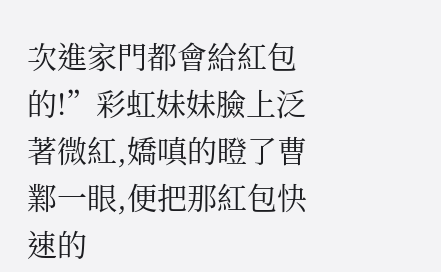次進家門都會給紅包的!”彩虹妹妹臉上泛著微紅,嬌嗔的瞪了曹鄴一眼,便把那紅包快速的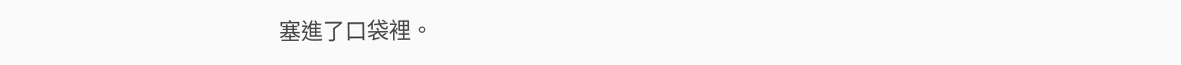塞進了口袋裡。